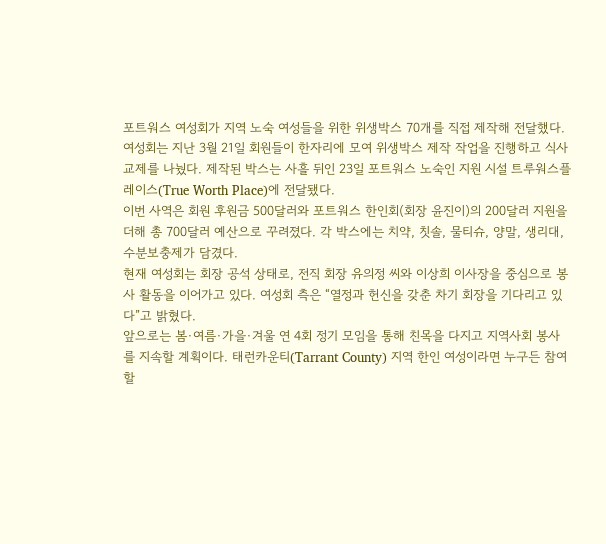포트워스 여성회가 지역 노숙 여성들을 위한 위생박스 70개를 직접 제작해 전달했다.
여성회는 지난 3월 21일 회원들이 한자리에 모여 위생박스 제작 작업을 진행하고 식사 교제를 나눴다. 제작된 박스는 사흘 뒤인 23일 포트워스 노숙인 지원 시설 트루워스플레이스(True Worth Place)에 전달됐다.
이번 사역은 회원 후원금 500달러와 포트워스 한인회(회장 윤진이)의 200달러 지원을 더해 총 700달러 예산으로 꾸려졌다. 각 박스에는 치약, 칫솔, 물티슈, 양말, 생리대, 수분보충제가 담겼다.
현재 여성회는 회장 공석 상태로, 전직 회장 유의정 씨와 이상희 이사장을 중심으로 봉사 활동을 이어가고 있다. 여성회 측은 “열정과 헌신을 갖춘 차기 회장을 기다리고 있다”고 밝혔다.
앞으로는 봄·여름·가을·겨울 연 4회 정기 모임을 통해 친목을 다지고 지역사회 봉사를 지속할 계획이다. 태런카운티(Tarrant County) 지역 한인 여성이라면 누구든 참여할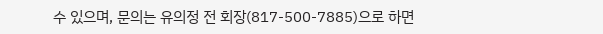수 있으며, 문의는 유의정 전 회장(817-500-7885)으로 하면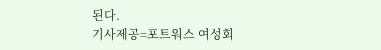된다.
기사제공=포트워스 여성회